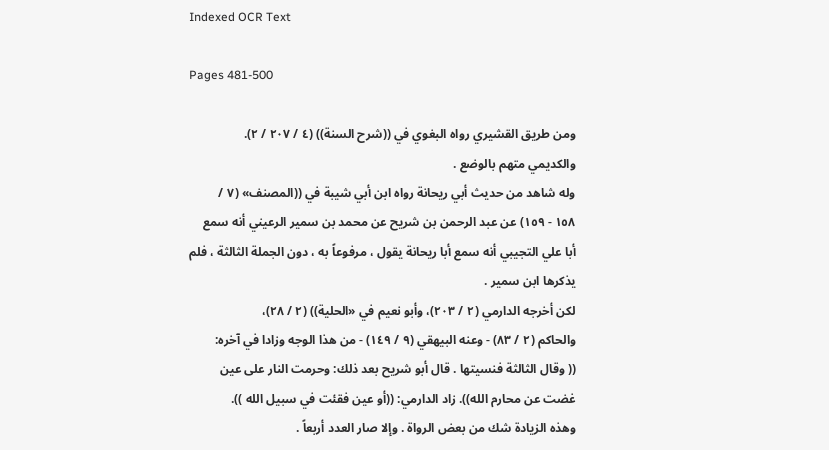Indexed OCR Text

Pages 481-500

ومن طريق القشيري رواه البغوي في ((شرح السنة)) (٤ / ٢٠٧ / ٢).
والكديمي متهم بالوضع .
وله شاهد من حديث أبي ريحانة رواه ابن أبي شيبة في ((المصنف» (٧ /
١٥٨ - ١٥٩) عن عبد الرحمن بن شريح عن محمد بن سمير الرعيني أنه سمع
أبا علي التجيبي أنه سمع أبا ريحانة يقول ، مرفوعاً به ، دون الجملة الثالثة ، فلم
یذکرها ابن سمیر .
لكن أخرجه الدارمي (٢ / ٢٠٣)، وأبو نعيم في «الحلية)) (٢ / ٢٨)،
والحاكم (٢ / ٨٣) - وعنه البيهقي (٩ / ١٤٩) - من هذا الوجه وزادا في آخره:
(( وقال الثالثة فنسيتها . قال أبو شريح بعد ذلك: وحرمت النار على عين
غضت عن محارم الله)). زاد الدارمي: ((أو عين فقئت في سبيل الله )).
وهذه الزيادة شك من بعض الرواة . وإلا صار العدد أربعاً .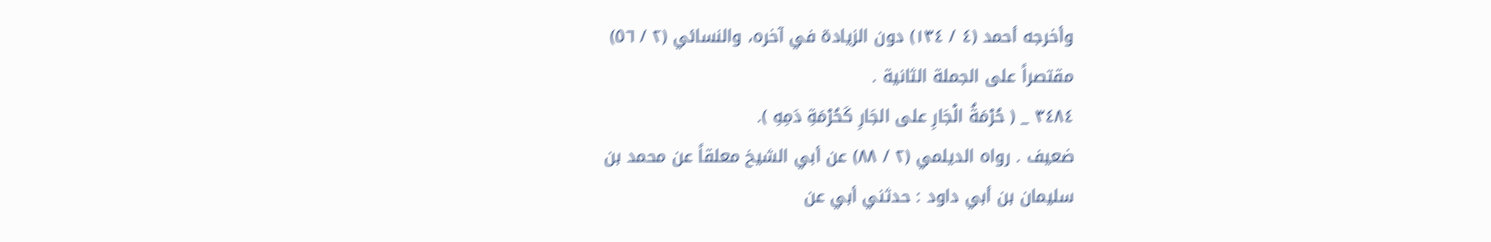وأخرجه أحمد (٤ / ١٣٤) دون الزيادة في آخره، والنسائي (٢ / ٥٦)
مقتصراً على الجملة الثانية .
٣٤٨٤ _ ( حُرْمَةُ الْجَارِ على الجَارِ كَحُرْمَةِ دَمِهِ ).
ضعيف . رواه الديلمي (٢ / ٨٨) عن أبي الشيخ معلقاً عن محمد بن
سليمان بن أبي داود : حدثني أبي عن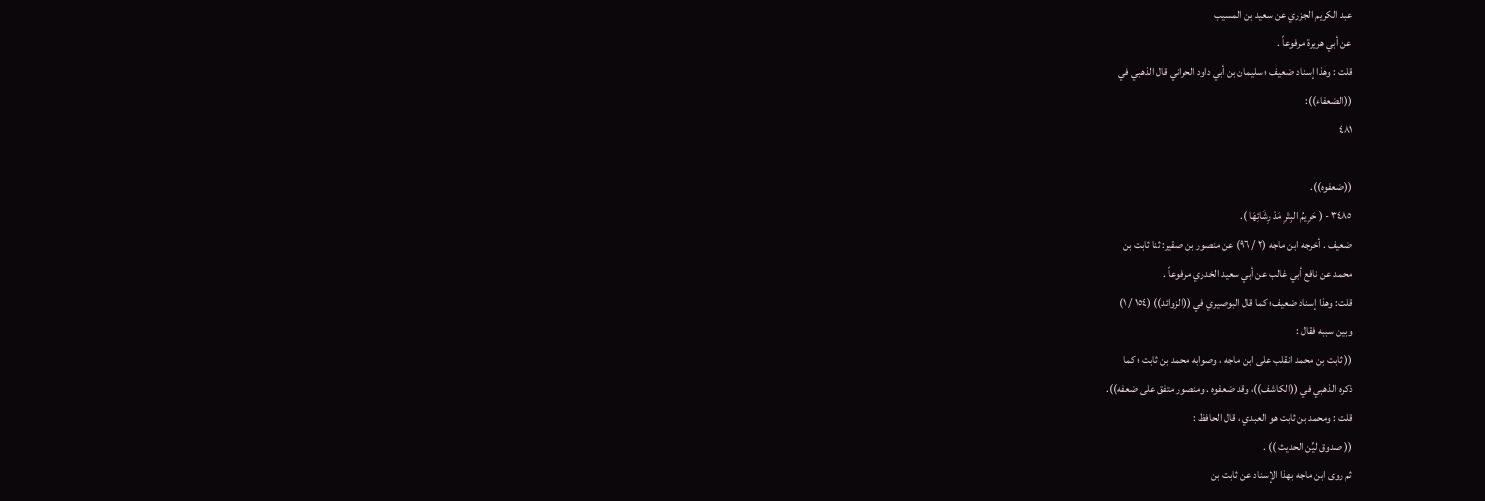عبد الكريم الجزري عن سعيد بن المسيب
عن أبي هريرة مرفوعاً .
قلت : وهذا إسناد ضعيف ؛ سليمان بن أبي داود الحراني قال الذهبي في
((الضعفاء)):
٤٨١

((ضعفوه)).
٣٤٨٥ - ( حَرِيمُ البِتْرِ مَدْ رِشَائِهَا ).
ضعيف . أخرجه ابن ماجه (٢ / ٩٦) عن منصور بن صقير: ثنا ثابت بن
محمد عن نافع أبي غالب عن أبي سعيد الخدري مرفوعاً .
قلت: وهذا إسناد ضعيف؛ كما قال البوصيري في ((الزوائد)) (١٥٤ / ١)
وبين سببه فقال :
(( ثابت بن محمد انقلب على ابن ماجه ، وصوابه محمد بن ثابت ؛ كما
ذكره الذهبي في ((الكاشف))، وقد ضعفوه . ومنصور متفق على ضعفه)).
قلت : ومحمد بن ثابت هو العبدي ، قال الحافظ :
(( صدوق ليِّن الحديث )) .
ثم روى ابن ماجه بهذا الإسناد عن ثابت بن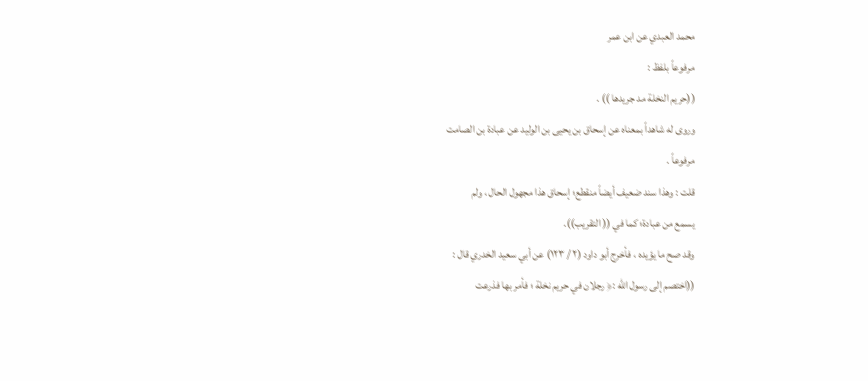محمد العبدي عن ابن عمر
مرفوعاً بلفظ :
((حريم النخلة مد جريدها )) .
وروى له شاهداً بمعناه عن إسحاق بن يحيى بن الوليد عن عبادة بن الصامت
مرفوعاً .
قلت : وهذا سند ضعيف أيضاً منقطع؛ إسحاق هذا مجهول الحال ، ولم
يسمع من عبادة؛ كما في (( التقريب)).
وقد صح ما يؤيده ، فأخرج أبو داود (٢ / ١٢٣) عن أبي سعيد الخدري قال :
((اختصم إلى رسول الله :﴿ رجلان في حريم نخلة ؛ فأمر بها فذرعت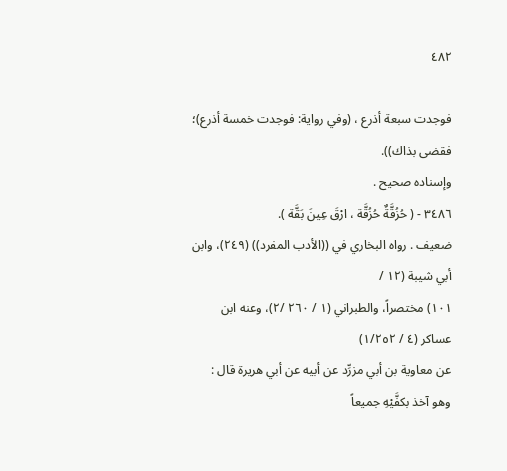٤٨٢

فوجدت سبعة أذرع ، (وفي رواية: فوجدت خمسة أذرع)؛ فقضى بذاك)).
وإسناده صحيح .
٣٤٨٦ - ( حُزُقَّةٌ حُزُقَّة ، ارْقَ عِينَ بَقَّة ).
ضعيف . رواه البخاري في ((الأدب المفرد)) (٢٤٩)، وابن أبي شيبة (١٢ /
١٠١) مختصراً، والطبراني (١ / ٢٦٠ /٢)، وعنه ابن عساكر (٤ / ١/٢٥٢)
عن معاوية بن أبي مزرِّد عن أبيه عن أبي هريرة قال :
وهو آخذ بكفَّيْهِ جميعاً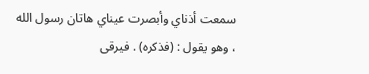سمعت أذناي وأبصرت عيناي هاتان رسول الله
، وهو يقول : (فذكره) . فیرقی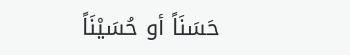حَسَنَاً أو حُسَيْنَاً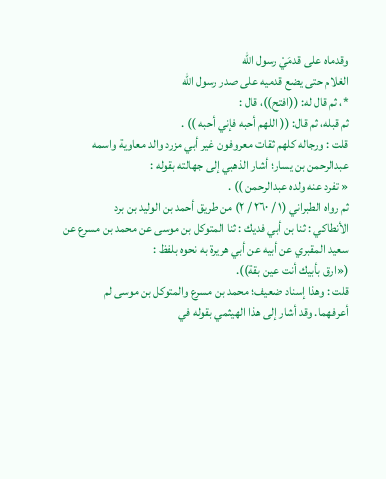وقدماه على قدمَيْ رسول الله
الغلام حتی یضع قدمیه علی صدر رسول الله
*، ثم قال له: ((افتح))، قال :
ثم قبله، ثم قال: (( اللهم أحبه فإني أحبه )) .
قلت : ورجاله كلهم ثقات معروفون غير أبي مزرد والد معاوية واسمه
عبدالرحمن بن يسار؛ أشار الذهبي إلى جهالته بقوله :
« تفرد عنه ولده عبدالرحمن )) .
ثم رواه الطبراني (١ / ٢٦٠ / ٢) من طريق أحمد بن الوليد بن برد
الأنطاكي : ثنا بن أبي فديك : ثنا المتوكل بن موسى عن محمد بن مسرع عن
سعيد المقبري عن أبيه عن أبي هريرة به نحوه بلفظ :
(«ارق بأبيك أنت عين بقة)).
قلت : وهذا إسناد ضعيف؛ محمد بن مسرع والمتوكل بن موسى لم
أعرفهما. وقد أشار إلى هذا الهيثمي بقوله في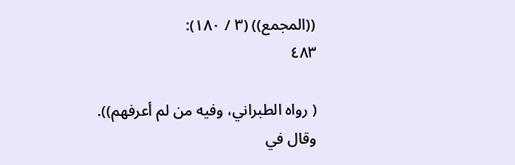((المجمع)) (٣ / ١٨٠):
٤٨٣

( رواه الطبراني، وفيه من لم أعرفهم)).
وقال في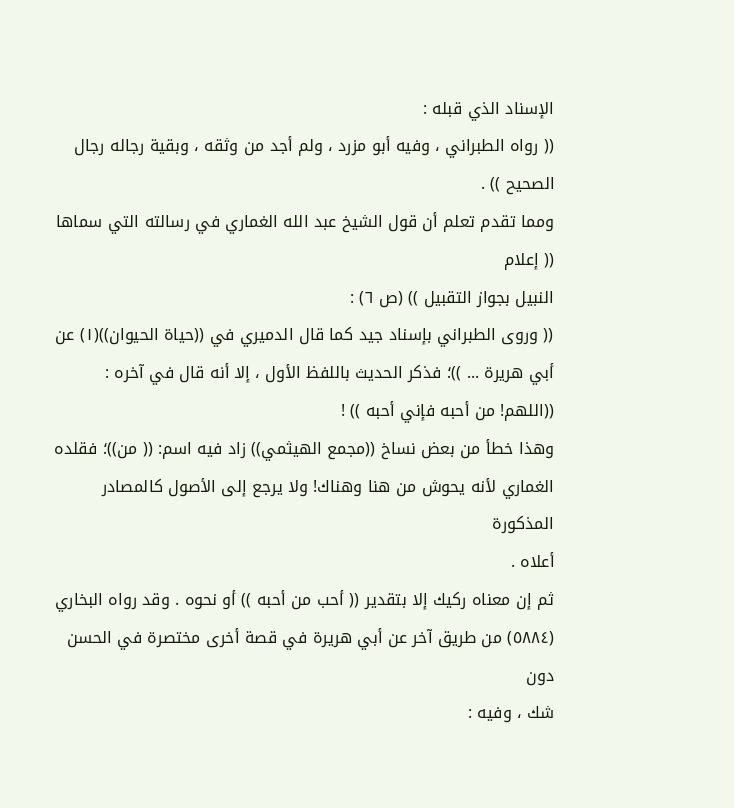الإسناد الذي قبله :
(( رواه الطبراني ، وفيه أبو مزرد ، ولم أجد من وثقه ، وبقية رجاله رجال
الصحيح )) .
ومما تقدم تعلم أن قول الشيخ عبد الله الغماري في رسالته التي سماها (( إعلام
النبيل بجواز التقبيل )) (ص ٦) :
(( وروى الطبراني بإسناد جيد كما قال الدميري في ((حياة الحيوان))(١) عن
أبي هريرة ... ))؛ فذكر الحديث باللفظ الأول ، إلا أنه قال في آخره :
((اللهم! من أحبه فإني أحبه )) !
وهذا خطأ من بعض نساخ ((مجمع الهيثمي)) زاد فيه اسم: (( من))؛ فقلده
الغماري لأنه يحوش من هنا وهناك! ولا يرجع إلى الأصول كالمصادر المذكورة
أعلاه .
ثم إن معناه رکیك إلا بتقدير (( أحب من أحبه )) أو نحوه . وقد رواه البخاري
(٥٨٨٤) من طريق آخر عن أبي هريرة في قصة أخرى مختصرة في الحسن دون
شك ، وفيه :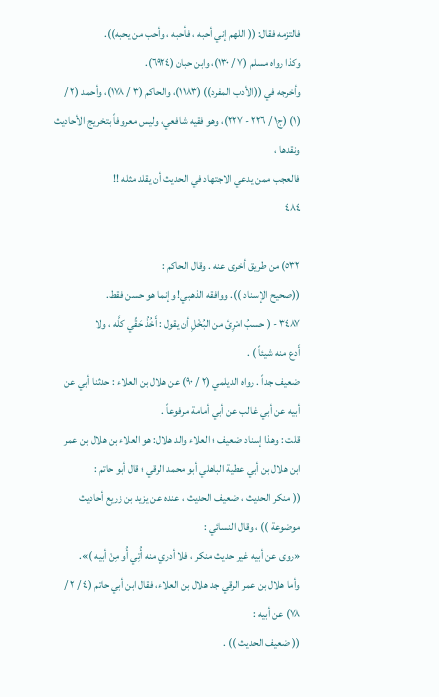فالتزمه فقال: (( اللهم إني أحبه ، فأحبه ، وأحب من يحبه)).
وكذا رواه مسلم (٧ / ١٣٠)، وابن حبان (٦٩٢٤).
وأخرجه في ((الأدب المفرد)) (١١٨٣)، والحاكم (٣ / ١٧٨)، وأحمد (٢ /
(١) (ج١ / ٢٢٦ - ٢٢٧)، وهو فقيه شافعي، وليس معروفاً بتخريج الأحاديث ونقدها ،
فالعجب ممن يدعي الاجتهاد في الحديث أن يقلد مثله !!
٤٨٤

٥٣٢) من طريق أخرى عنه . وقال الحاكم :
((صحيح الإسناد )). ووافقه الذهبي! وإنما هو حسن فقط.
٣٤٨٧ - ( حسبُ امْرِئ من البُخْلِ أن يقول : أَخُذُ حَقِّي كلَّه ، ولا
أَدع منه شيئاً ) .
ضعيف جداً . رواه الديلمي (٢ / ٩٠) عن هلال بن العلاء : حدثنا أبي عن
أبيه عن أبي غالب عن أبي أمامة مرفوعاً .
قلت : وهذا إسناد ضعيف ؛ العلاء والد هلال: هو العلاء بن هلال بن عمر
ابن هلال بن أبي عطية الباهلي أبو محمد الرقي ؛ قال أبو حاتم :
(( منكر الحديث ، ضعيف الحديث ، عنده عن يزيد بن زريع أحاديث
موضوعة )) ، وقال النسائي :
«روى عن أبيه غير حديث منكر ، فلا أدري منه أُتِي أُو مِنْ أبيه )».
وأما هلال بن عمر الرقي جد هلال بن العلاء، فقال ابن أبي حاتم (٤ / ٢ /
٧٨) عن أبيه :
(( ضعيف الحديث )) .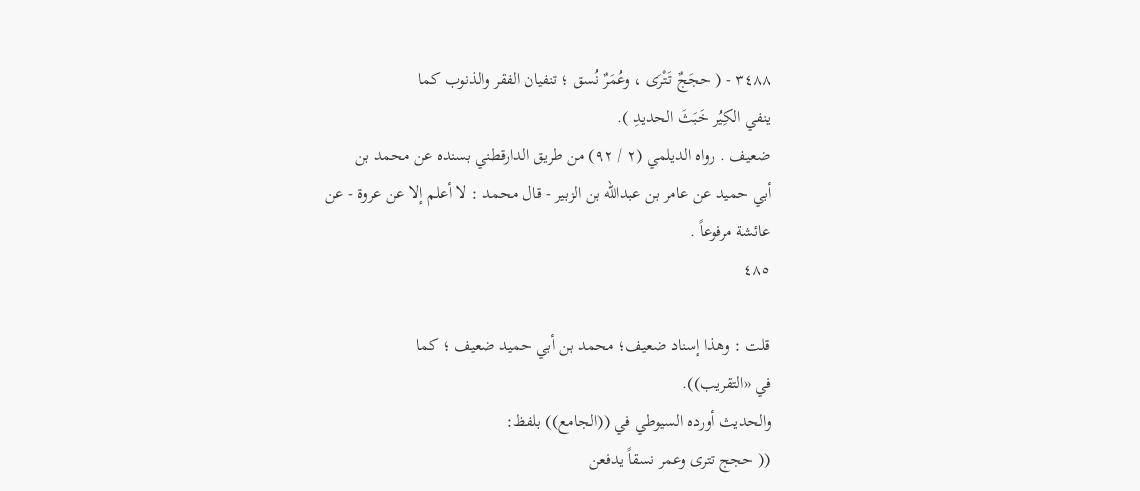٣٤٨٨ - ( حجَجٌ تَتْرَى ، وعُمَرٌ نُسق ؛ تنفيان الفقر والذنوب كما
ينفي الكِيُر خَبَثَ الحديدِ ).
ضعيف . رواه الديلمي (٢ / ٩٢) من طريق الدارقطني بسنده عن محمد بن
أبي حميد عن عامر بن عبدالله بن الزبير - قال محمد : لا أعلم إلا عن عروة - عن
عائشة مرفوعاً .
٤٨٥

قلت : وهذا إسناد ضعيف؛ محمد بن أبي حميد ضعيف ؛ كما
في «التقريب)).
والحديث أورده السيوطي في ((الجامع)) بلفظ:
(( حجج تترى وعمر نسقاً يدفعن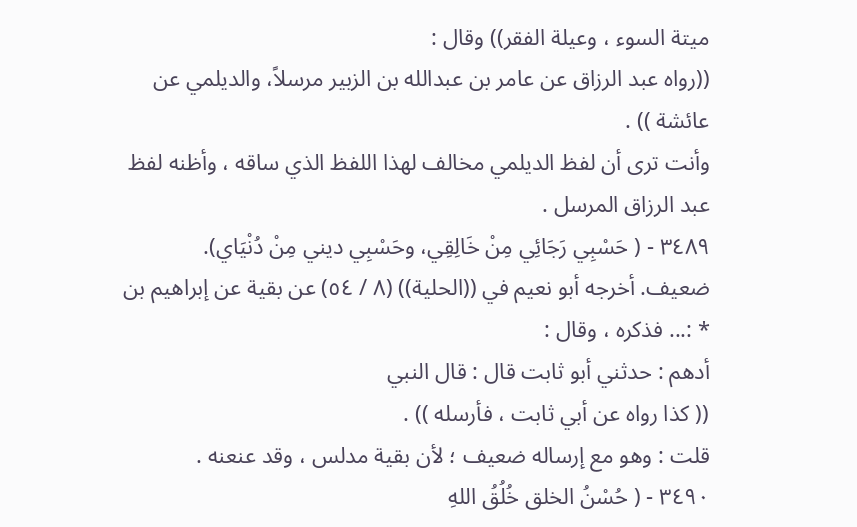ميتة السوء ، وعيلة الفقر)) وقال :
((رواه عبد الرزاق عن عامر بن عبدالله بن الزبير مرسلاً، والديلمي عن
عائشة )) .
وأنت ترى أن لفظ الديلمي مخالف لهذا اللفظ الذي ساقه ، وأظنه لفظ
عبد الرزاق المرسل .
٣٤٨٩ - ( حَسْبِي رَجَائِي مِنْ خَالِقِي، وحَسْبِي ديني مِنْ دُنْيَاي).
ضعيف. أخرجه أبو نعيم في ((الحلية)) (٨ / ٥٤) عن بقية عن إبراهيم بن
* :... فذكره ، وقال :
أدهم : حدثني أبو ثابت قال : قال النبي
(( كذا رواه عن أبي ثابت ، فأرسله )) .
قلت : وهو مع إرساله ضعيف ؛ لأن بقية مدلس ، وقد عنعنه .
٣٤٩٠ - ( حُسْنُ الخلق خُلُقُ اللهِ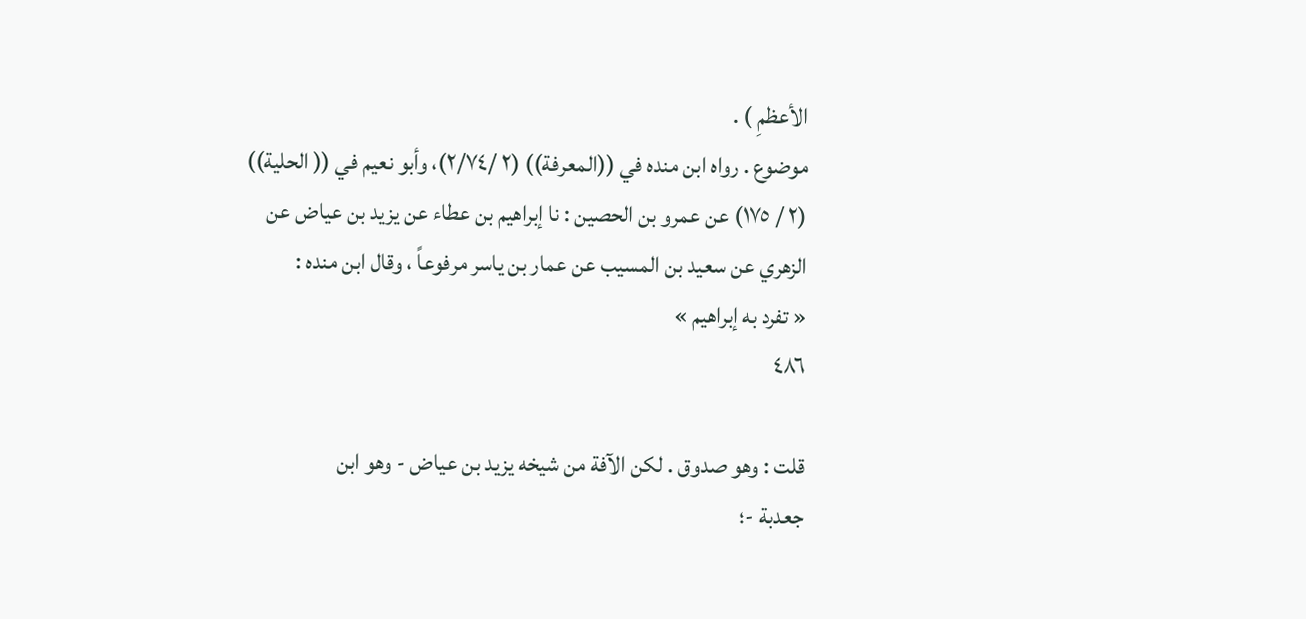الأعظمِ ) .
موضوع . رواه ابن منده في ((المعرفة)) (٢ /٢/٧٤)، وأبو نعيم في (( الحلية))
(٢ / ١٧٥) عن عمرو بن الحصين : نا إبراهيم بن عطاء عن يزيد بن عياض عن
الزهري عن سعيد بن المسيب عن عمار بن ياسر مرفوعاً ، وقال ابن منده :
« تفرد به إبراهيم »
٤٨٦

قلت : وهو صدوق . لكن الآفة من شيخه يزيد بن عياض - وهو ابن
جعدبة -؛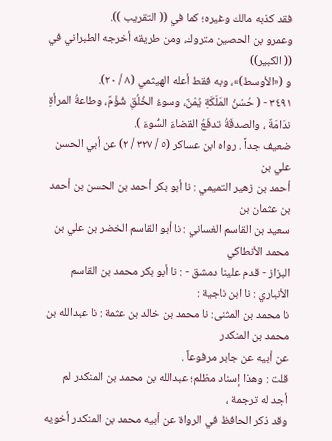فقد كذبه مالك وغيره؛ كما في (( التقريب )).
وعمرو بن الحصين متروك، ومن طريقه أخرجه الطبراني في (( الكبير))
و («الأوسط)»، وبه فقط أعله الهيثمي (٨ / ٢٠).
٣٤٩١ - ( حُسْنُ المَلَكَةِ يُمْنٌ، وسوءُ الخُلُقِ شُؤْمٌ، وطاعةُ المرأةِ
ندَامَةٌ ، والصدقَةُ تدفَعُ القضاءَ السُّوءَ ).
ضعيف جداً . رواه ابن عساكر (٥ / ٣٢٧ / ٢) عن أبي الحسن علي بن
أحمد بن زهير التميمي : نا أبو بكر أحمد بن الحسن بن أحمد بن عثمان بن
سعيد بن القاسم الغساني : نا أبو القاسم الخضر بن علي بن محمد الأنطاكي
البزاز - قدم علينا دمشق - : نا أبو بكر محمد بن القاسم الأنباري : نا ابن ناجية :
نا محمد بن المثنى: نا محمد بن خالد بن عثمة : نا عبدالله بن محمد بن المنكدر
عن أبيه عن جابر مرفوعاً .
قلت : وهذا إسناد مظلم؛ عبدالله بن محمد بن المنكدر لم أجد له ترجمة ،
وقد ذكر الحافظ في الرواة عن أبيه محمد بن المنكدر أخويه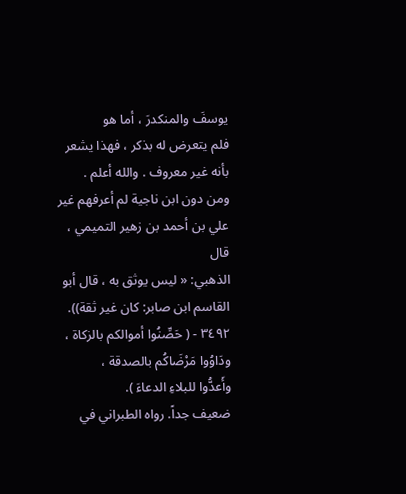يوسفَ والمنكدرَ ، أما هو
فلم يتعرض له بذكر ، فهذا يشعر بأنه غير معروف . والله أعلم .
ومن دون ابن ناجية لم أعرفهم غير علي بن أحمد بن زهير التميمي ، قال
الذهبي: « ليس يوثق به ، قال أبو القاسم ابن صابر: كان غير ثقة)).
٣٤٩٢ - ( حَصِّنُوا أموالكم بالزكاة ، ودَاوُوا مَرْضَاكُم بالصدقة ،
وأَعدُّوا للبلاءِ الدعاءَ ).
ضعيف جداً. رواه الطبراني في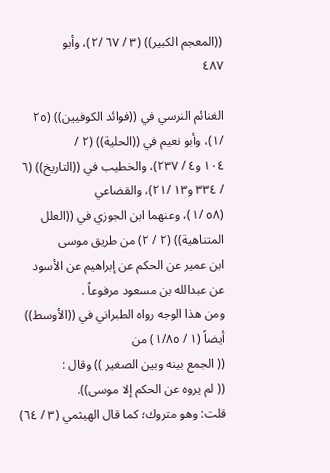((المعجم الكبير)) (٣ / ٦٧ /٢)، وأبو
٤٨٧

الغنائم النرسي في ((فوائد الكوفيين)) (٢٥ /١)، وأبو نعيم في ((الحلية)) (٢ /
١٠٤ و٤ / ٢٣٧)، والخطيب في ((التاريخ)) (٦ / ٣٣٤ و١٣ /٢١)، والقضاعي
(٥٨ /١)، وعنهما ابن الجوزي في ((العلل المتناهية)) (٢ / ٢) من طريق موسى
ابن عمير عن الحكم عن إبراهيم عن الأسود عن عبدالله بن مسعود مرفوعاً .
ومن هذا الوجه رواه الطبراني في ((الأوسط)) أيضاً (١ / ١/٨٥) من
(( الجمع بينه وبين الصغير )) وقال :
(( لم يروه عن الحكم إلا موسى)).
قلت: وهو متروك؛ كما قال الهيثمي (٣ / ٦٤)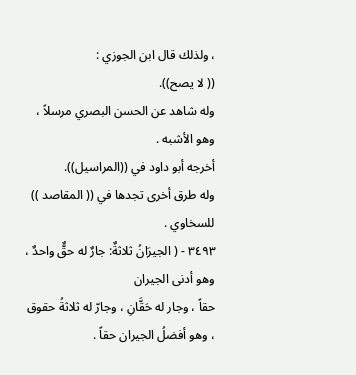، ولذلك قال ابن الجوزي :
(( لا یصح)).
وله شاهد عن الحسن البصري مرسلاً ، وهو الأشبه .
أخرجه أبو داود في ((المراسيل)).
وله طرق أخرى تجدها في (( المقاصد )) للسخاوي .
٣٤٩٣ - ( الجيرَانُ ثلاثةٌ: جارٌ له حقٌّ واحدٌ ، وهو أدنى الجيران
حقاً ، وجار له حَقَّانِ ، وجارّ له ثلاثةُ حقوق ، وهو أفضلُ الجيران حقاً .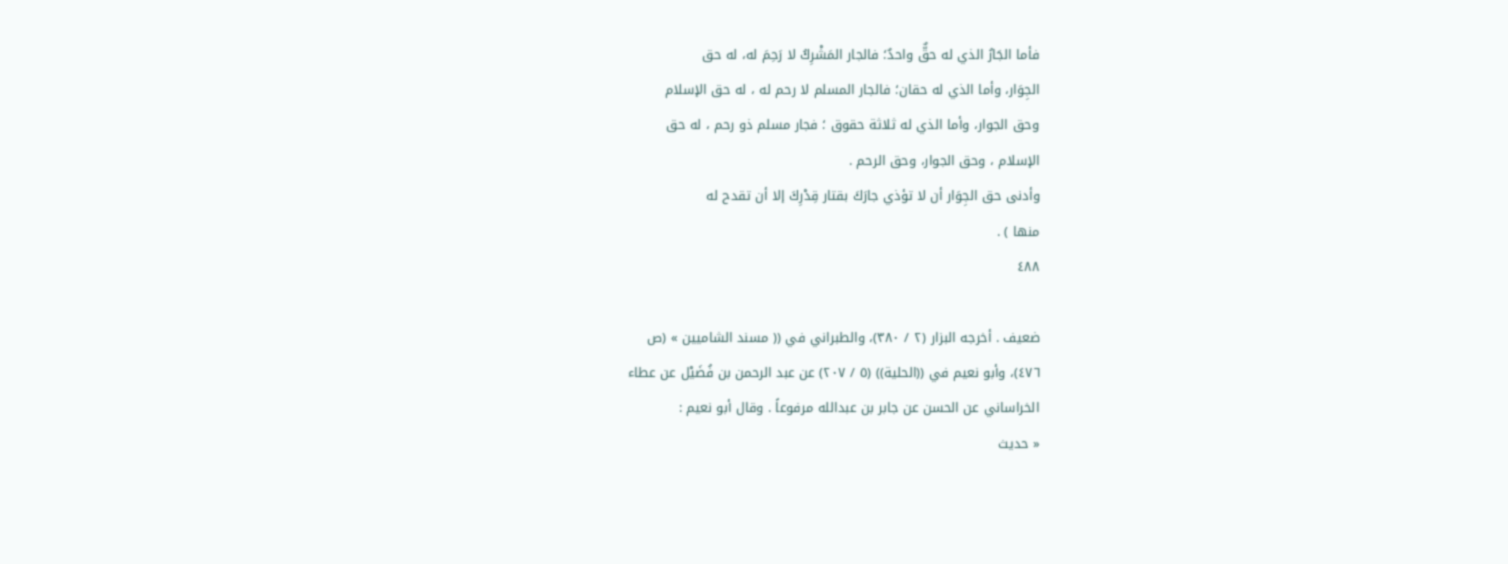فأما الجَارُ الذي له حقٌّ واحدٌ؛ فالجار المَشْرِكُ لا رَحِمَ له، له حق
الجِوَار، وأما الذي له حقان؛ فالجار المسلم لا رحم له ، له حق الإسلام
وحق الجوار، وأما الذي له ثلاثة حقوق ؛ فجار مسلم ذو رحم ، له حق
الإسلام ، وحق الجوار، وحق الرحم .
وأدنى حق الجِوَار أن لا تؤذي جارَكَ بقتار قِدْرِكَ إلا أن تقدح له
منها ) .
٤٨٨

ضعيف . أخرجه البزار (٢ / ٣٨٠)، والطبراني في (( مسند الشاميين » (ص
٤٧٦)، وأبو نعيم في ((الحلية)) (٥ / ٢٠٧) عن عبد الرحمن بن فُضَيْل عن عطاء
الخراساني عن الحسن عن جابر بن عبدالله مرفوعاً . وقال أبو نعيم :
« حدیث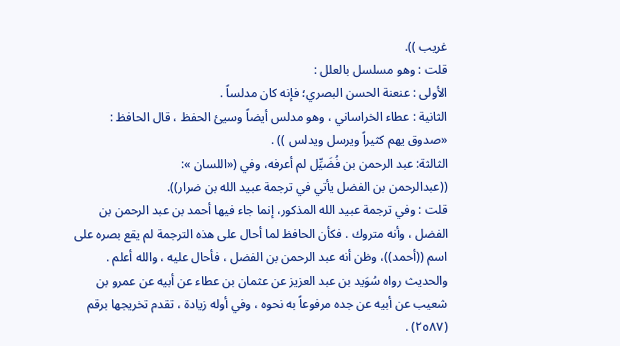غریب )).
قلت : وهو مسلسل بالعلل :
الأولى : عنعنة الحسن البصري؛ فإنه كان مدلساً .
الثانية : عطاء الخراساني ، وهو مدلس أيضاً وسيئ الحفظ ، قال الحافظ :
«صدوق یهم کثیراً ويرسل ويدلس )) .
الثالثة: عبد الرحمن بن فُضَيِّل لم أعرفه، وفي («اللسان »:
((عبدالرحمن بن الفضل يأتي في ترجمة عبيد الله بن ضرار)).
قلت : وفي ترجمة عبيد الله المذكور، إنما جاء فيها أحمد بن عبد الرحمن بن
الفضل ، وأنه متروك . فكأن الحافظ لما أحال على هذه الترجمة لم يقع بصره على
اسم ((أحمد))، وظن أنه عبد الرحمن بن الفضل ، فأحال عليه ، والله أعلم .
والحديث رواه سُوَيد بن عبد العزيز عن عثمان بن عطاء عن أبيه عن عمرو بن
شعيب عن أبيه عن جده مرفوعاً به نحوه ، وفي أوله زيادة ، تقدم تخريجها برقم
(٢٥٨٧) .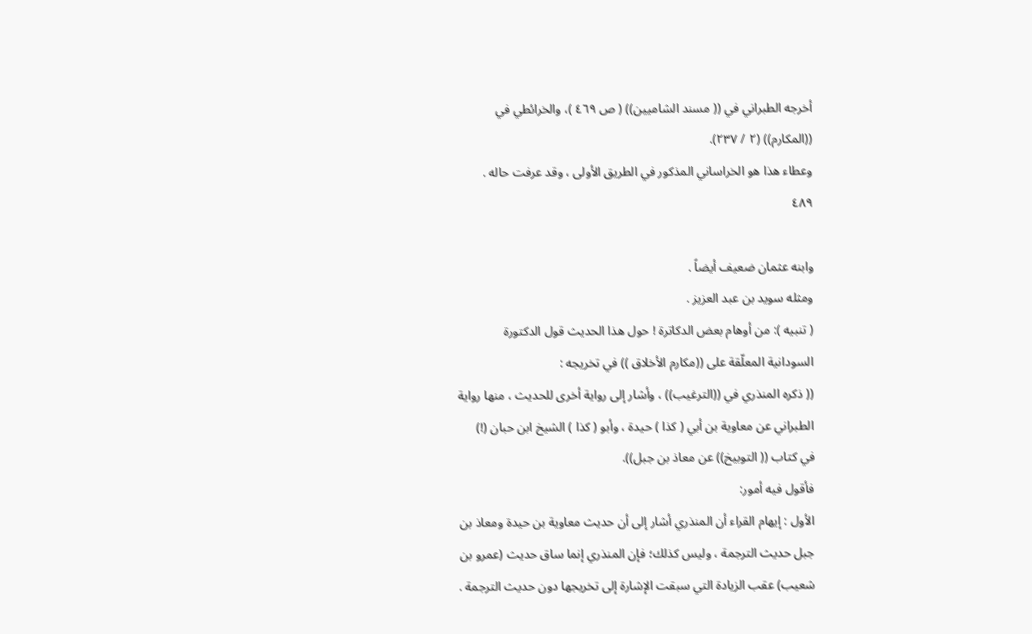أخرجه الطبراني في (( مسند الشاميين)) ( ص ٤٦٩ )، والخرائطي في
((المكارم)) (٢ / ٢٣٧).
وعطاء هذا هو الخراساني المذكور في الطريق الأولى ، وقد عرفت حاله .
٤٨٩

وابنه عثمان ضعيف أيضاً .
ومثله سوید بن عبد العزیز .
( تنبيه ): من أوهام بعض الدكاترة ! حول هذا الحديث قول الدكتورة
السودانية المعلّقة على ((مكارم الأخلاق )) في تخريجه :
(( ذكره المنذري في ((الترغيب)) ، وأشار إلى رواية أخرى للحديث ، منها رواية
الطبراني عن معاوية بن أبي ( كذا ) حيدة ، وأبو ( كذا ) الشيخ ابن حبان (!)
في كتاب (( التوبيخ)) عن معاذ بن جبل)).
فأقول فيه أمور:
الأول : إيهام القراء أن المنذري أشار إلى أن حديث معاوية بن حيدة ومعاذ بن
جبل حدیث الترجمة ، ولیس کذلك؛ فإن المنذري إنما ساق حديث (عمرو بن
شعيب) عقب الزيادة التي سبقت الإشارة إلى تخريجها دون حديث الترجمة .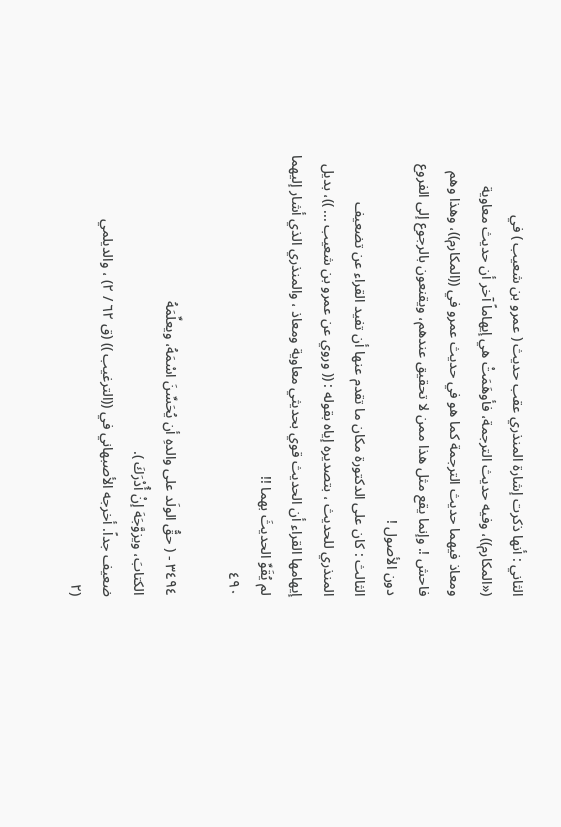الثاني : أنها ذكرت إشارة المنذري عقب حديث ( عمرو بن شعيب ) في
(«المكارم))، وفيه حديث الترجمة، فأوهَمَتْ هي إيهاماً آخر أن حديث معاوية
ومعاذ فيهما حديث الترجمة كما هو في حديث عمرو في ((المكارم))، وهذا وهم
فاحش !. وإنما يقع مثل هذا ممن لا تحقيق عندهم، ويقنعون بالرجوع إلى الفروع
دون الأصول !
الثالث : كان على الدكتورة مكان ما تقدم عنها أن تفيد القراء عن تضعيف
المنذري للحديث ، بتصديره إياه بقوله : (( وروي عن عمرو بن شعيب ... ))، بدیل
إيهامها القراء أن الحديث قوي بحديثي معاوية ومعاذ ، والمنذري الذي أشار إليهما
لم يُقَوِّ الحدیثَ بهما !!
٤٩٠

٣٤٩٤ - ( حقُّ الولَد على والدهِ أن يُحَسِّنَ اسْمَهُ، ويعلِّمَهُ
الكتابَ، ويزوَّجَهَ إنْ أُدْرَكَ ).
ضعيف جداً. أخرجه الأصبهاني في ((الترغيب )) (ق ٦٢ / ٢) ، والديلمي
(٢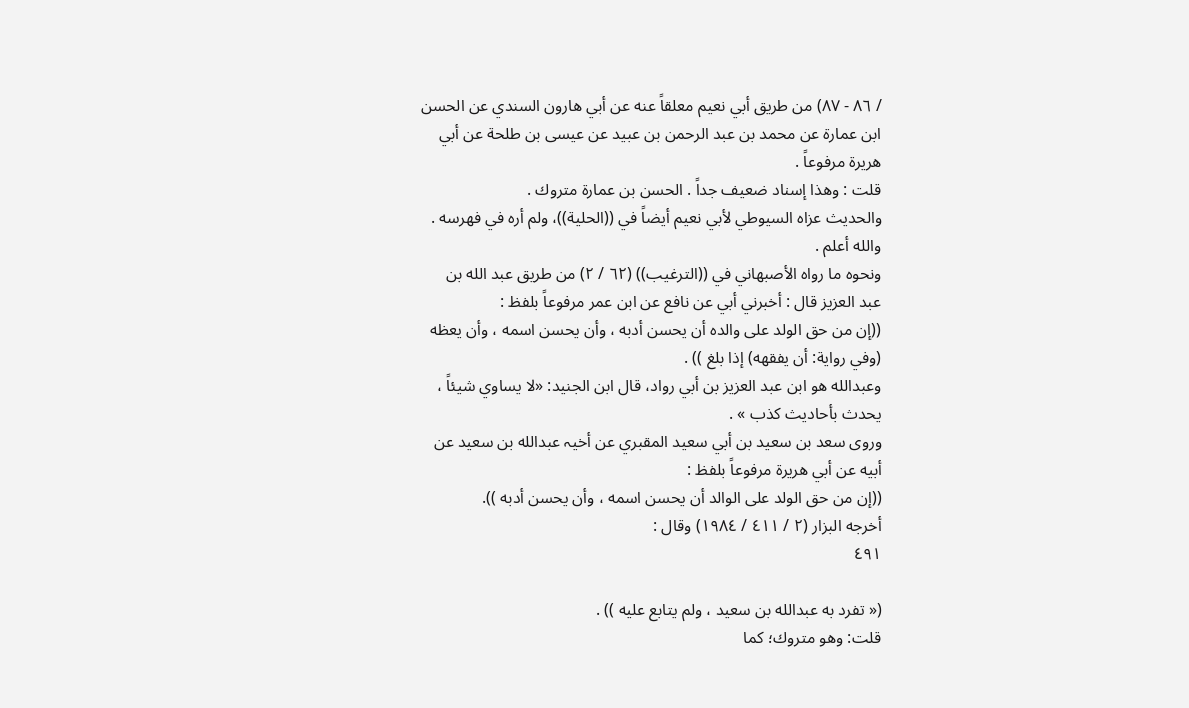/ ٨٦ - ٨٧) من طريق أبي نعيم معلقاً عنه عن أبي هارون السندي عن الحسن
ابن عمارة عن محمد بن عبد الرحمن بن عبيد عن عيسى بن طلحة عن أبي
هريرة مرفوعاً .
قلت : وهذا إسناد ضعيف جداً . الحسن بن عمارة متروك .
والحديث عزاه السيوطي لأبي نعيم أيضاً في ((الحلية))، ولم أره في فهرسه .
والله أعلم .
ونحوه ما رواه الأصبهاني في ((الترغيب)) (٦٢ / ٢) من طريق عبد الله بن
عبد العزيز قال : أخبرني أبي عن نافع عن ابن عمر مرفوعاً بلفظ :
((إن من حق الولد على والده أن يحسن أدبه ، وأن يحسن اسمه ، وأن يعظه
(وفي رواية: أن يفقهه) إذا بلغ )) .
وعبدالله هو ابن عبد العزيز بن أبي رواد، قال ابن الجنيد: «لا يساوي شيئاً ،
یحدث بأحادیث کذب » .
وروی سعد بن سعید بن أبي سعيد المقبري عن أخیہ عبدالله بن سعید عن
أبيه عن أبي هريرة مرفوعاً بلفظ :
((إن من حق الولد على الوالد أن يحسن اسمه ، وأن يحسن أدبه )).
أخرجه البزار (٢ / ٤١١ / ١٩٨٤) وقال :
٤٩١

(« تفرد به عبدالله بن سعيد ، ولم يتابع عليه )) .
قلت: وهو متروك؛ كما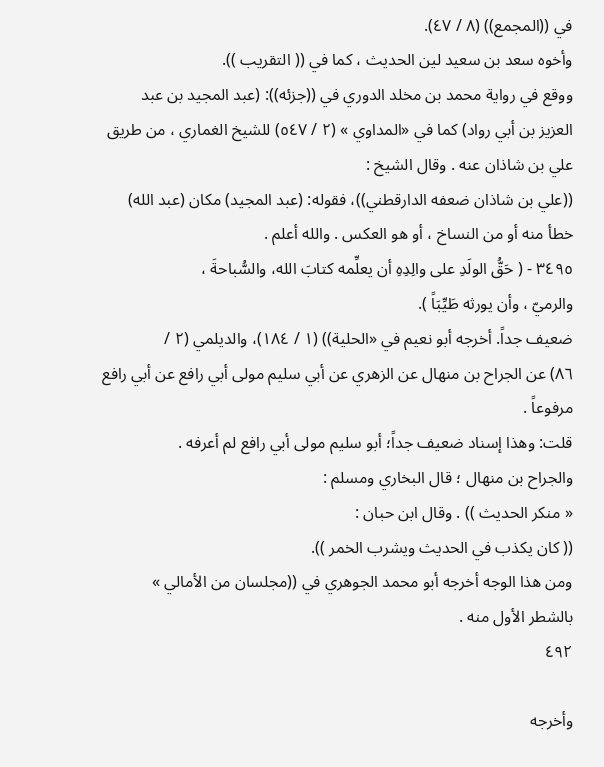في ((المجمع)) (٨ / ٤٧).
وأخوه سعد بن سعيد لین الحديث ، كما في (( التقريب )).
ووقع في رواية محمد بن مخلد الدوري في ((جزئه)): (عبد المجيد بن عبد
العزيز بن أبي رواد) كما في «المداوي » (٢ / ٥٤٧) للشيخ الغماري ، من طريق
علي بن شاذان عنه . وقال الشيخ :
((علي بن شاذان ضعفه الدارقطني))، فقوله: (عبد المجيد) مكان (عبد الله)
خطأ منه أو من النساخ ، أو هو العكس . والله أعلم .
٣٤٩٥ - ( حَقُّ الولَدِ على والِدِهِ أن يعلِّمه كتابَ الله، والسُّباحةَ ،
والرميّ ، وأن يورثه طَيِّبَاً ).
ضعيف جداً. أخرجه أبو نعيم في «الحلية)) (١ / ١٨٤)، والديلمي (٢ /
٨٦) عن الجراح بن منهال عن الزهري عن أبي سليم مولى أبي رافع عن أبي رافع
مرفوعاً .
قلت: وهذا إسناد ضعيف جداً؛ أبو سليم مولى أبي رافع لم أعرفه .
والجراح بن منهال ؛ قال البخاري ومسلم :
« منكر الحديث )) . وقال ابن حبان :
(( كان يكذب في الحديث ويشرب الخمر )).
ومن هذا الوجه أخرجه أبو محمد الجوهري في ((مجلسان من الأمالي »
بالشطر الأول منه .
٤٩٢

وأخرجه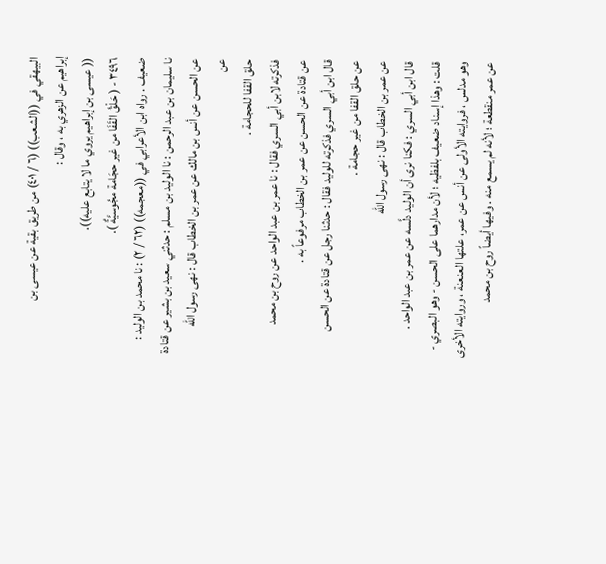البيهقي في ((الشعب)) (٦ / ٤٠١) من طريق بقية عن عيسى بن
إبراهیم عن الزهري به ، وقال :
(( عيسى بن إبراهيم يروي ما لا يتابع عليه)).
٣٤٩٦ - ( حَلْقُ القَفَا من غير حجَامة مجُوسيَّةٌ ).
ضعيف . رواه ابن الأعرابي في ((معجمه)) (٦٢ / ٢) : نا محمد بن الوليد :
نا سليمان بن عبد الرحمن : نا الوليد بن مسلم : حدثني سعيد بن بشير عن قتادة
عن الحسن عن أنس بن مالك عن عمر بن الخطاب قال : نهى رسول الله
عن
حلق القفا للحجامة .
فذكرته لابن أبي السري فقال : نا عمر بن عبد الواحد عن روح بن محمد
عن قتادة عن الحسن عن عمر بن الخطاب مرفوعاً به .
قال ابن أبي السري فذكرته للوليد فقال : حدثنا رجل عن قتادة عن الحسن
عن حلق القفا من غير حجامة .
عن عمر بن الخطاب قال : نھی رسول الله
قال ابن أبي السري : فكنا نرى أن الوليد دلَّسه عن عمر بن عبد الواحد .
قلت : وهذا إسناد ضعيف بلفظيه ؛ لأن مدارهما على الحسن - وهو البصري -
وهو مدلس ، فروايته الأولى عن أنس عن عمر، علتها العنعنة ، وروايته الأخرى
عن عمر منقطعة ؛ لأنه لم يسمع منه . وفيها أيضاً روح بن محمد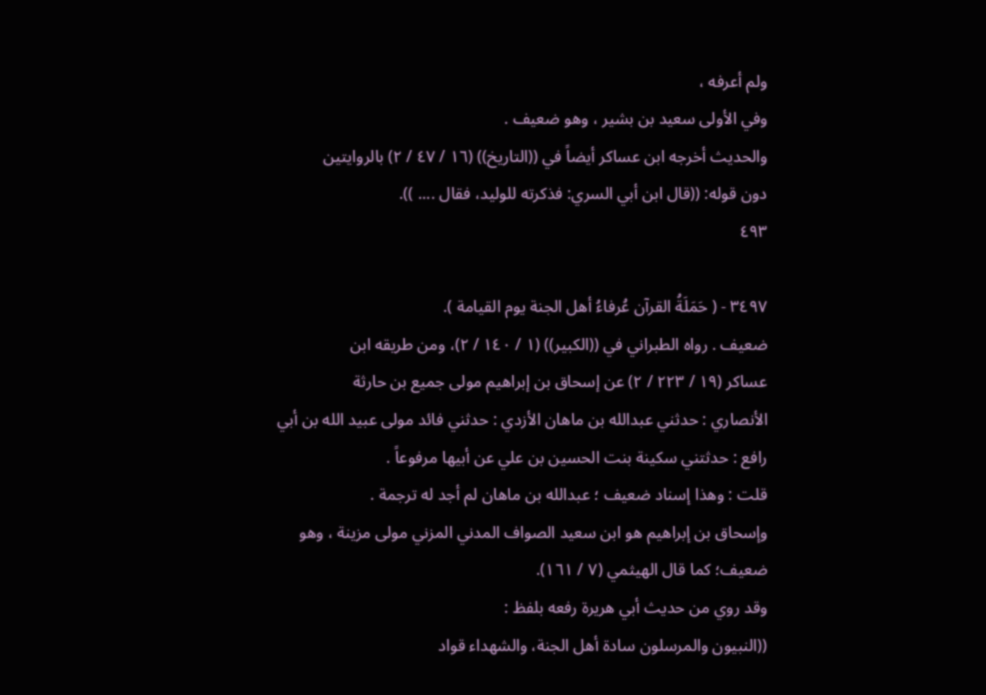ولم أعرفه ،
وفي الأولى سعيد بن بشير ، وهو ضعيف .
والحديث أخرجه ابن عساكر أيضاً في ((التاريخ)) (١٦ / ٤٧ / ٢) بالروايتين
دون قوله: ((قال ابن أبي السري: فذكرته للوليد، فقال .... )).
٤٩٣

٣٤٩٧ - ( حَمَلَةُ القرآن عُرفاءُ أهل الجنة يوم القيامة ).
ضعيف . رواه الطبراني في ((الكبير)) (١ / ١٤٠ / ٢)، ومن طريقه ابن
عساكر (١٩ / ٢٢٣ / ٢) عن إسحاق بن إبراهيم مولى جميع بن حارثة
الأنصاري : حدثني عبدالله بن ماهان الأزدي : حدثني فائد مولى عبيد الله بن أبي
رافع : حدثتني سكينة بنت الحسين بن علي عن أبيها مرفوعاً .
قلت : وهذا إسناد ضعيف ؛ عبدالله بن ماهان لم أجد له ترجمة .
وإسحاق بن إبراهيم هو ابن سعيد الصواف المدني المزني مولى مزينة ، وهو
ضعيف؛ كما قال الهيثمي (٧ / ١٦١).
وقد روي من حديث أبي هريرة رفعه بلفظ :
((النبيون والمرسلون سادة أهل الجنة، والشهداء قواد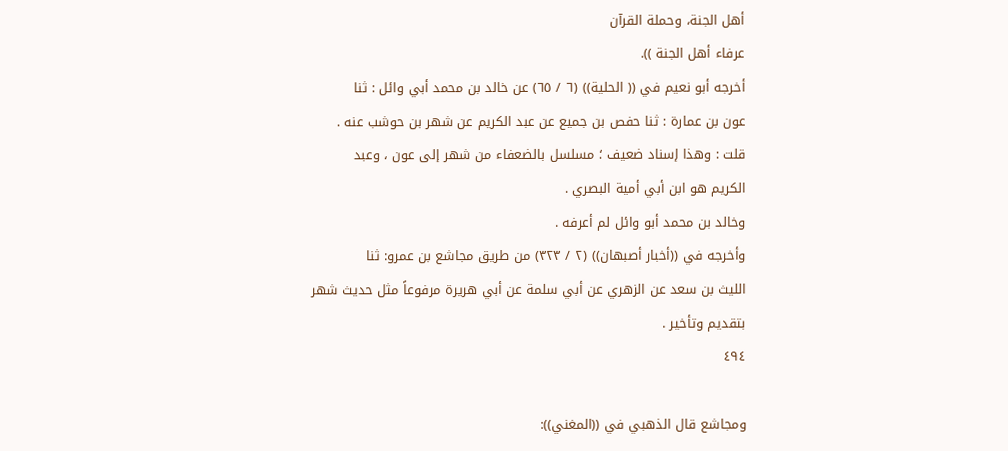أهل الجنة، وحملة القرآن
عرفاء أهل الجنة )).
أخرجه أبو نعيم في (( الحلية)) (٦ / ٦٥) عن خالد بن محمد أبي وائل : ثنا
عون بن عمارة : ثنا حفص بن جميع عن عبد الكريم عن شهر بن حوشب عنه .
قلت : وهذا إسناد ضعيف ؛ مسلسل بالضعفاء من شهر إلى عون ، وعبد
الكريم هو ابن أبي أمية البصري .
وخالد بن محمد أبو وائل لم أعرفه .
وأخرجه في ((أخبار أصبهان)) (٢ / ٣٢٣) من طريق مجاشع بن عمرو: ثنا
الليث بن سعد عن الزهري عن أبي سلمة عن أبي هريرة مرفوعاً مثل حديث شهر
بتقديم وتأخير .
٤٩٤

ومجاشع قال الذهبي في ((المغني)):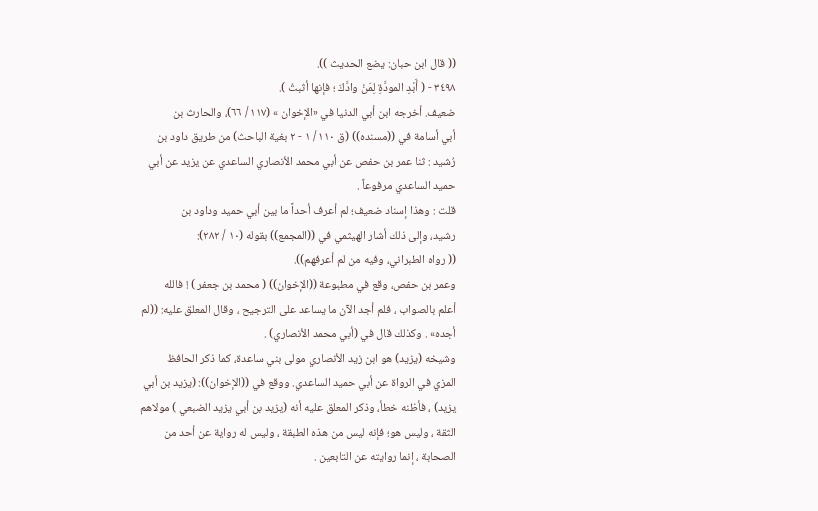(( قال ابن حبان: يضع الحديث )).
٣٤٩٨ - ( أَبْدِ المودَّةِ لِمَنْ وادَّكَ ؛ فإنها أثبتُ ).
ضعيف. أخرجه ابن أبي الدنيا في «الإخوان » (١١٧ / ٦٦)، والحارث بن
أبي أسامة في ((مسنده)) (ق ١١٠ / ١ - ٢ بغية الباحث) من طريق داود بن
رُشيد : ثنا عمر بن حفص عن أبي محمد الأنصاري الساعدي عن يزيد عن أبي
حميد الساعدي مرفوعاً .
قلت : وهذا إسناد ضعيف؛ لم أعرف أحداً ما بين أبي حميد وداود بن
رشيد، وإلى ذلك أشار الهيثمي في ((المجمع)) بقوله (١٠ / ٢٨٢):
(( رواه الطبراني، وفيه من لم أعرفهم)).
وعمر بن حفص، وقع في مطبوعة ((الإخوان)) ( محمد بن جعفر ) ! فالله
أعلم بالصواب ، فلم أجد الآن ما يساعد على الترجيح ، وقال المعلق عليه: ((لم
أجده» . وكذلك قال في (أبي محمد الأنصاري) .
وشيخه (يزيد) هو ابن زيد الأنصاري مولى بني ساعدة، كما ذكر الحافظ
المزي في الرواة عن أبي حميد الساعدي. ووقع في ((الإخوان)): (يزيد بن أبي
يزيد) ، فأظنه خطأ، وذكر المعلق عليه أنه (يزيد بن أبي يزيد الضبعي ) مولاهم
الثقة ، وليس هو؛ فإنه ليس من هذه الطبقة ، وليس له رواية عن أحد من
الصحابة ، إنما روايته عن التابعين .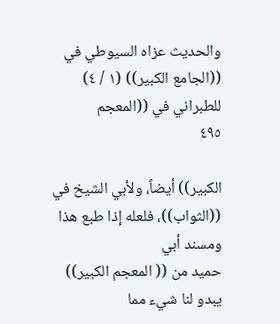والحديث عزاه السيوطي في ((الجامع الكبير)) (١ / ٤) للطبراني في ((المعجم
٤٩٥

الكبير)) أيضاً، ولأبي الشيخ في ((الثواب))، فلعله إذا طبع هذا ومسند أبي
حميد من (( المعجم الكبير)) يبدو لنا شيء مما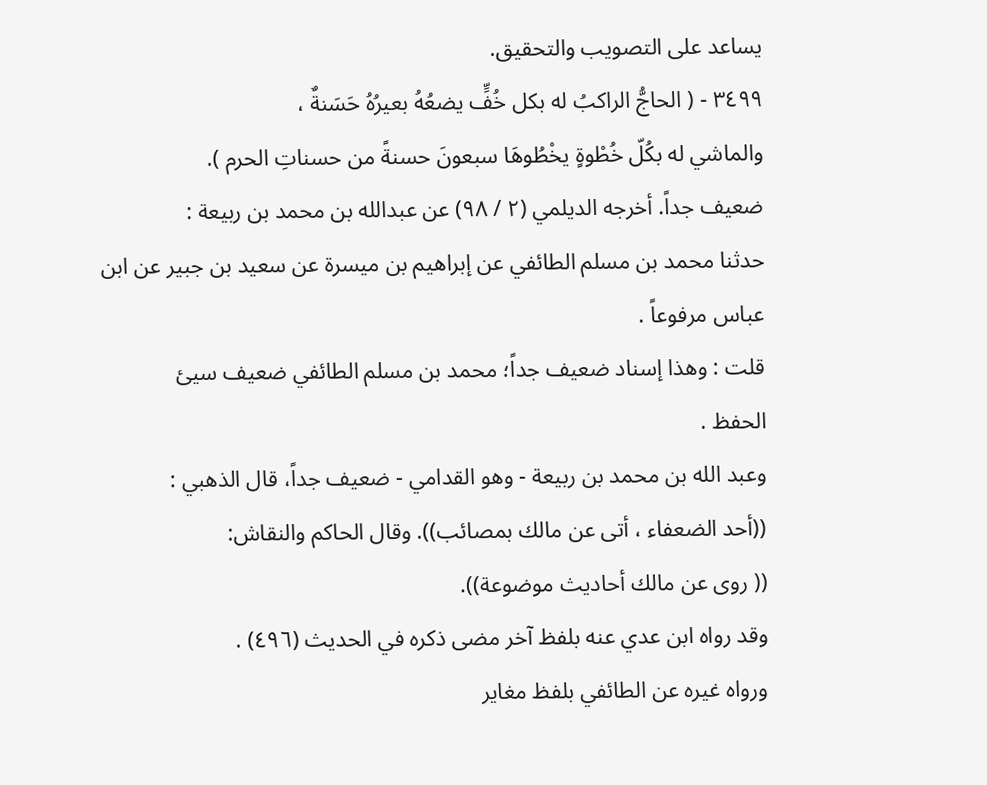يساعد على التصويب والتحقيق.
٣٤٩٩ - ( الحاجُّ الراكبُ له بكل خُفٍّ يضعُهُ بعيرُهُ حَسَنةٌ ،
والماشي له بكُلّ خُطْوةٍ يخْطُوهَا سبعونَ حسنةً من حسناتِ الحرم ).
ضعيف جداً. أخرجه الديلمي (٢ / ٩٨) عن عبدالله بن محمد بن ربيعة :
حدثنا محمد بن مسلم الطائفي عن إبراهيم بن ميسرة عن سعيد بن جبير عن ابن
عباس مرفوعاً .
قلت : وهذا إسناد ضعيف جداً؛ محمد بن مسلم الطائفي ضعيف سيئ
الحفظ .
وعبد الله بن محمد بن ربيعة - وهو القدامي - ضعيف جداً، قال الذهبي :
((أحد الضعفاء ، أتى عن مالك بمصائب)). وقال الحاكم والنقاش:
(( روى عن مالك أحاديث موضوعة)).
وقد رواه ابن عدي عنه بلفظ آخر مضى ذكره في الحديث (٤٩٦) .
ورواه غيره عن الطائفي بلفظ مغاير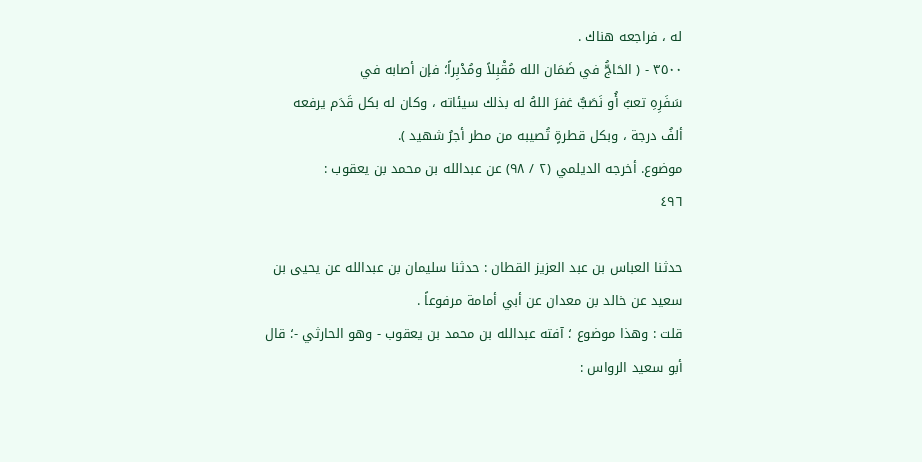له ، فراجعه هناك .
٣٥٠٠ - ( الحَاجُّ في ضَمَان الله مُقْبِلاً ومُدْبِراً؛ فإن أصابه في
سَفَرِهِ تعبٌ أُو نَصَبٌّ غفرَ اللهُ له بذلك سيئاته ، وكان له بكل قَدَم يرفعه
ألفُ درجة ، وبكل قطرةٍ تُصيبه من مطر أجرُ شهيد ).
موضوع. أخرجه الديلمي (٢ / ٩٨) عن عبدالله بن محمد بن يعقوب :
٤٩٦

حدثنا العباس بن عبد العزيز القطان : حدثنا سليمان بن عبدالله عن يحيى بن
سعيد عن خالد بن معدان عن أبي أمامة مرفوعاً .
قلت : وهذا موضوع ؛ آفته عبدالله بن محمد بن يعقوب - وهو الحارثي -؛ قال
أبو سعيد الرواس :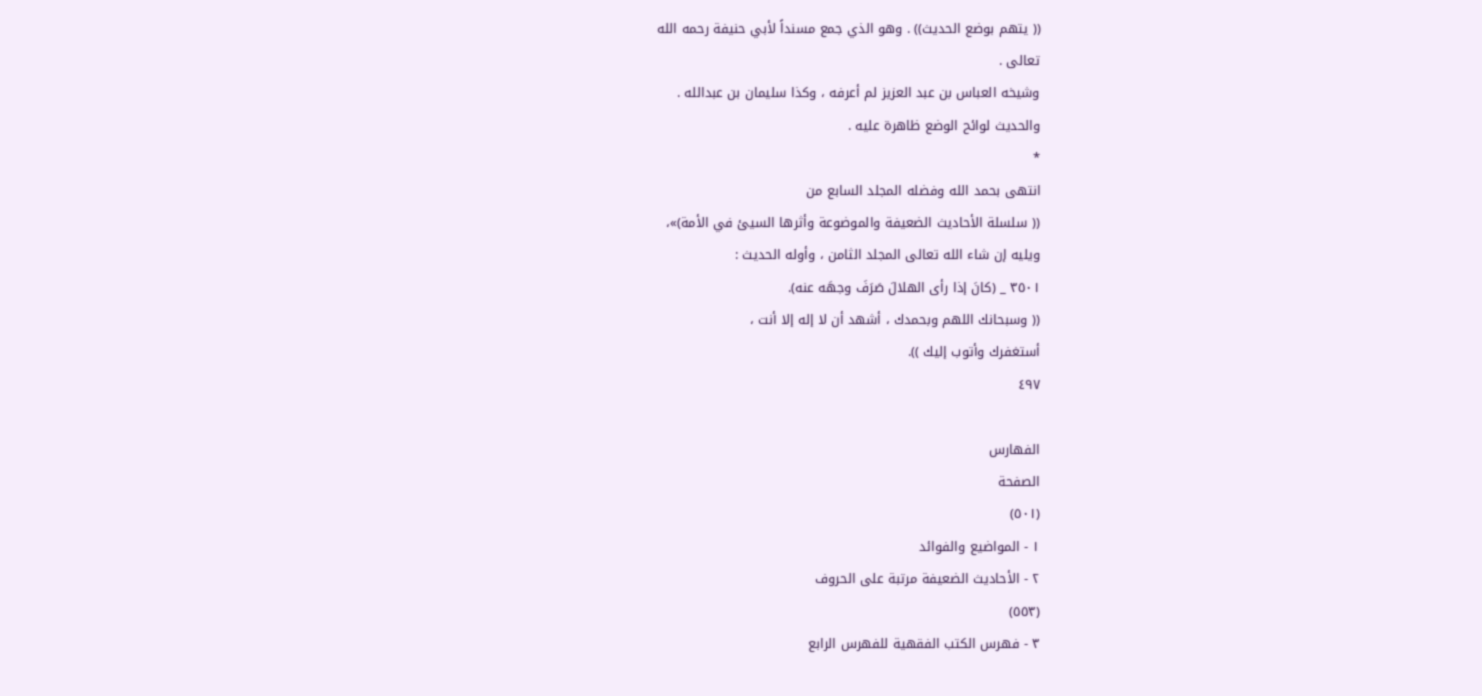(( يتهم بوضع الحديث)) . وهو الذي جمع مسنداً لأبي حنيفة رحمه الله
تعالى .
وشيخه العباس بن عبد العزيز لم أعرفه ، وكذا سليمان بن عبدالله .
والحديث لوائح الوضع ظاهرة عليه .
*
انتهى بحمد الله وفضله المجلد السابع من
(( سلسلة الأحاديث الضعيفة والموضوعة وأثرها السيئ في الأمة)»،
ويليه إن شاء الله تعالى المجلد الثامن ، وأوله الحديث :
٣٥٠١ _ (كانَ إذا رأى الهلالَ صَرَفَ وجهَه عنه).
(( وسبحانك اللهم وبحمدك ، أشهد أن لا إله إلا أنت ،
أستغفرك وأتوب إليك )).
٤٩٧

الفهارس
الصفحة
(٥٠١)
١ - المواضيع والفوائد
٢ - الأحاديث الضعيفة مرتبة على الحروف
(٥٥٣)
٣ - فهرس الكتب الفقهية للفهرس الرابع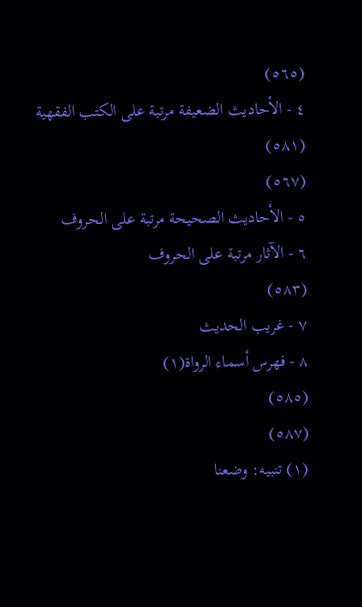(٥٦٥)
٤ - الأحاديث الضعيفة مرتبة على الكتب الفقهية
(٥٨١)
(٥٦٧)
٥ - الأحاديث الصحيحة مرتبة على الحروف
٦ - الآثار مرتبة على الحروف
(٥٨٣)
٧ - غريب الحديث
٨ - فهرس أسماء الرواة(١)
(٥٨٥)
(٥٨٧)
(١) تنبيه: وضعنا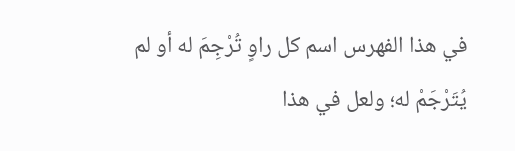في هذا الفهرس اسم كل راوٍ تُرْجِمَ له أو لم يُتَرْجَمْ له؛ ولعل في هذا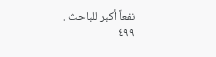نفعاً أكبر للباحث .
٤٩٩